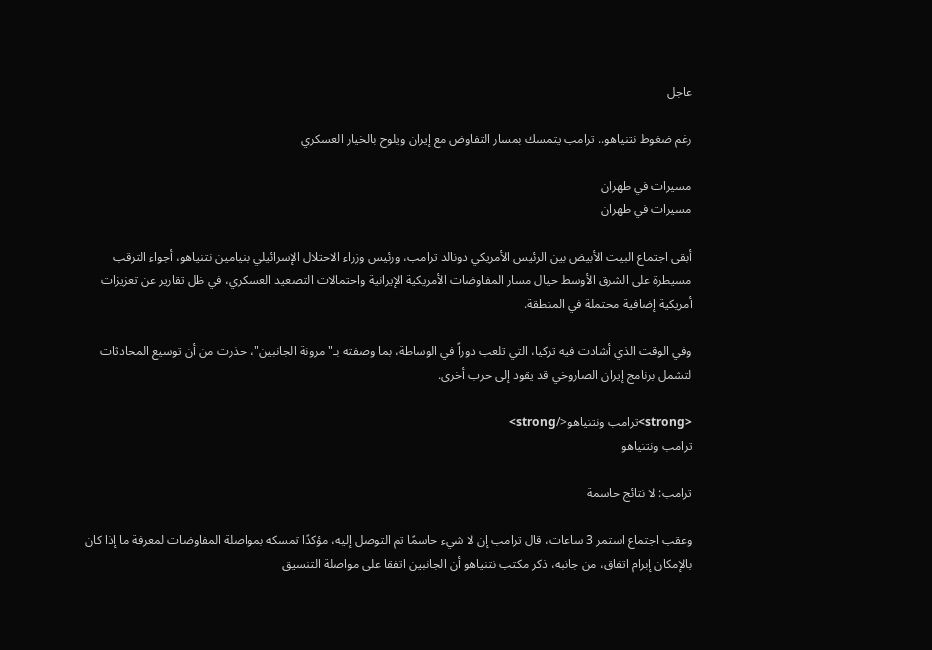عاجل

رغم ضغوط نتنياهو.. ترامب يتمسك بمسار التفاوض مع إيران ويلوح بالخيار العسكري

مسيرات في طهران
مسيرات في طهران

أبقى اجتماع البيت الأبيض بين الرئيس الأمريكي دونالد ترامب، ورئيس وزراء الاحتلال الإسرائيلي بنيامين نتنياهو، أجواء الترقب مسيطرة على الشرق الأوسط حيال مسار المفاوضات الأمريكية الإيرانية واحتمالات التصعيد العسكري، في ظل تقارير عن تعزيزات أمريكية إضافية محتملة في المنطقة.

وفي الوقت الذي أشادت فيه تركيا، التي تلعب دوراً في الوساطة، بما وصفته بـ"مرونة الجانبين"، حذرت من أن توسيع المحادثات لتشمل برنامج إيران الصاروخي قد يقود إلى حرب أخرى.

<strong>ترامب ونتنياهو</strong>
ترامب ونتنياهو

ترامب: لا نتائج حاسمة

وعقب اجتماع استمر 3 ساعات، قال ترامب إن لا شيء حاسمًا تم التوصل إليه، مؤكدًا تمسكه بمواصلة المفاوضات لمعرفة ما إذا كان بالإمكان إبرام اتفاق، من جانبه، ذكر مكتب نتنياهو أن الجانبين اتفقا على مواصلة التنسيق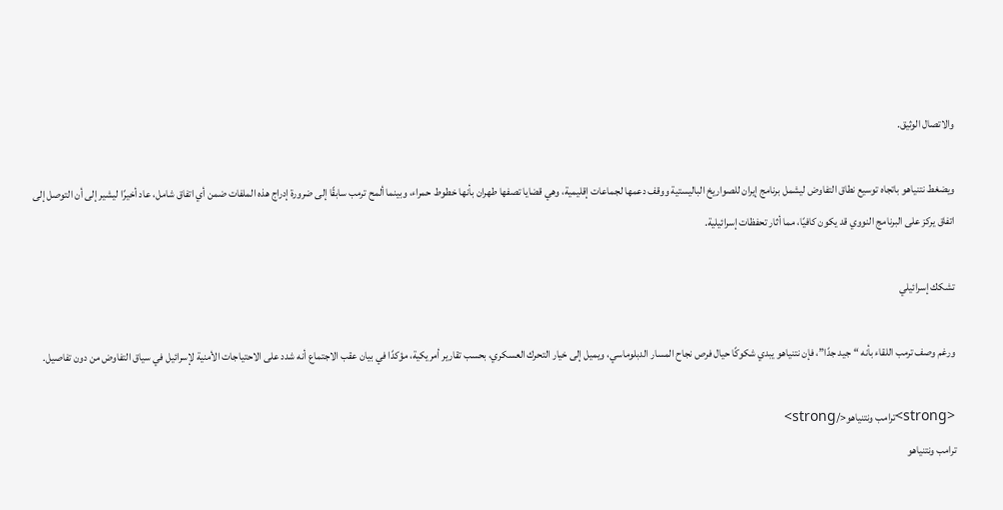والاتصال الوثيق.

ويضغط نتنياهو باتجاه توسيع نطاق التفاوض ليشمل برنامج إيران للصواريخ الباليستية ووقف دعمها لجماعات إقليمية، وهي قضايا تصفها طهران بأنها خطوط حمراء، وبينما ألمح ترمب سابقًا إلى ضرورة إدراج هذه الملفات ضمن أي اتفاق شامل، عاد أخيرًا ليشير إلى أن التوصل إلى اتفاق يركز على البرنامج النووي قد يكون كافيًا، مما أثار تحفظات إسرائيلية.

تشكك إسرائيلي

ورغم وصف ترمب اللقاء بأنه “جيد جدًا”، فإن نتنياهو يبدي شكوكًا حيال فرص نجاح المسار الدبلوماسي، ويميل إلى خيار التحرك العسكري، بحسب تقارير أمريكية، مؤكدًا في بيان عقب الاجتماع أنه شدد على الاحتياجات الأمنية لإسرائيل في سياق التفاوض من دون تفاصيل.

<strong>ترامب ونتنياهو</strong>
ترامب ونتنياهو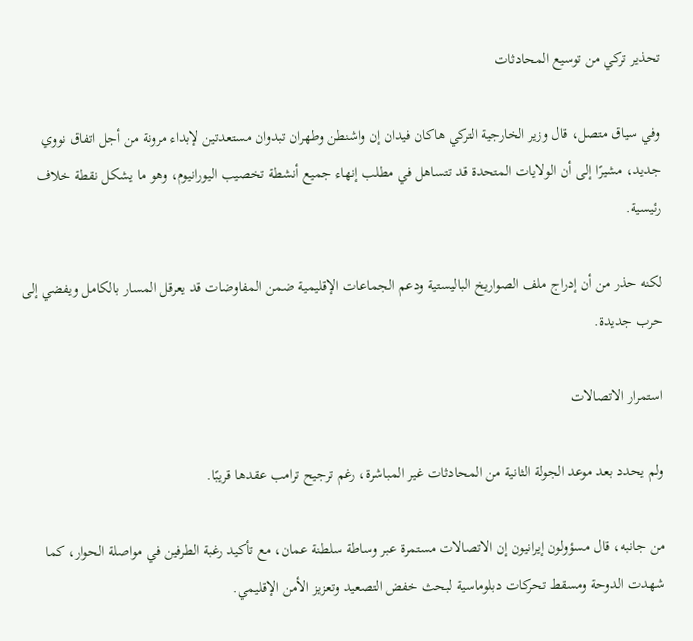تحذير تركي من توسيع المحادثات

وفي سياق متصل، قال وزير الخارجية التركي هاكان فيدان إن واشنطن وطهران تبدوان مستعدتين لإبداء مرونة من أجل اتفاق نووي جديد، مشيرًا إلى أن الولايات المتحدة قد تتساهل في مطلب إنهاء جميع أنشطة تخصيب اليورانيوم، وهو ما يشكل نقطة خلاف رئيسية.

لكنه حذر من أن إدراج ملف الصواريخ الباليستية ودعم الجماعات الإقليمية ضمن المفاوضات قد يعرقل المسار بالكامل ويفضي إلى حرب جديدة.

استمرار الاتصالات

ولم يحدد بعد موعد الجولة الثانية من المحادثات غير المباشرة، رغم ترجيح ترامب عقدها قريبًا.

من جانبه، قال مسؤولون إيرانيون إن الاتصالات مستمرة عبر وساطة سلطنة عمان، مع تأكيد رغبة الطرفين في مواصلة الحوار، كما شهدت الدوحة ومسقط تحركات دبلوماسية لبحث خفض التصعيد وتعزيز الأمن الإقليمي.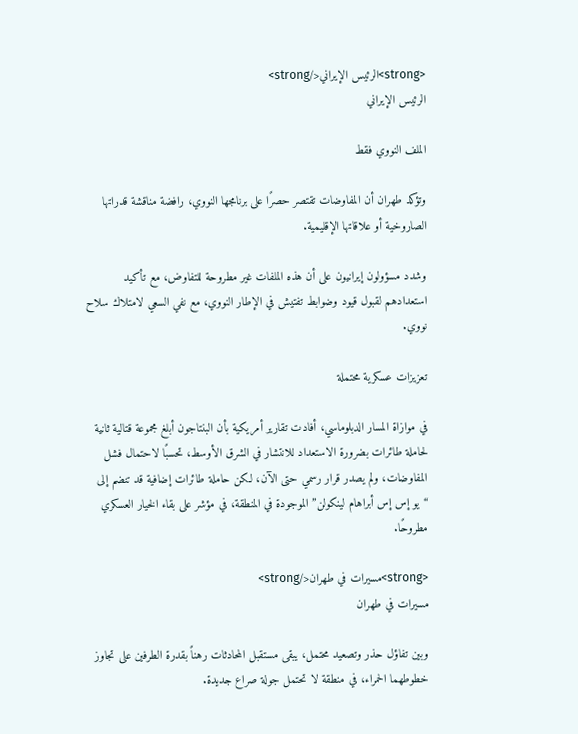<strong>الرئيس الإيراني</strong>
الرئيس الإيراني

الملف النووي فقط

وتؤكد طهران أن المفاوضات تقتصر حصرًا على برنامجها النووي، رافضة مناقشة قدراتها الصاروخية أو علاقاتها الإقليمية.

وشدد مسؤولون إيرانيون على أن هذه الملفات غير مطروحة للتفاوض، مع تأكيد استعدادهم لقبول قيود وضوابط تفتيش في الإطار النووي، مع نفي السعي لامتلاك سلاح نووي.

تعزيزات عسكرية محتملة

في موازاة المسار الدبلوماسي، أفادت تقارير أمريكية بأن البنتاجون أبلغ مجموعة قتالية ثانية لحاملة طائرات بضرورة الاستعداد للانتشار في الشرق الأوسط، تحسبًا لاحتمال فشل المفاوضات، ولم يصدر قرار رسمي حتى الآن، لكن حاملة طائرات إضافية قد تنضم إلى “يو إس إس أبراهام لينكولن” الموجودة في المنطقة، في مؤشر على بقاء الخيار العسكري مطروحًا.

<strong>مسيرات في طهران</strong>
مسيرات في طهران

وبين تفاؤل حذر وتصعيد محتمل، يبقى مستقبل المحادثات رهناً بقدرة الطرفين على تجاوز خطوطهما الحمراء، في منطقة لا تحتمل جولة صراع جديدة.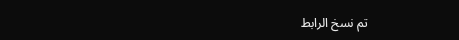تم نسخ الرابط